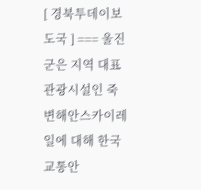[ 경북투데이보도국 ] === 울진군은 지역 대표 관광시설인 죽변해안스카이레일에 대해 한국교통안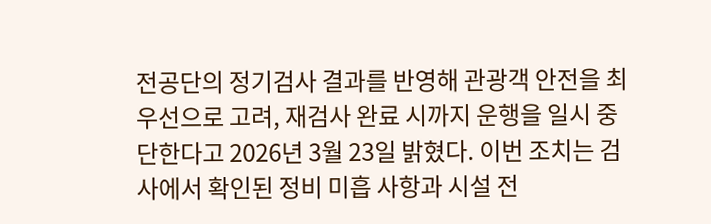전공단의 정기검사 결과를 반영해 관광객 안전을 최우선으로 고려, 재검사 완료 시까지 운행을 일시 중단한다고 2026년 3월 23일 밝혔다. 이번 조치는 검사에서 확인된 정비 미흡 사항과 시설 전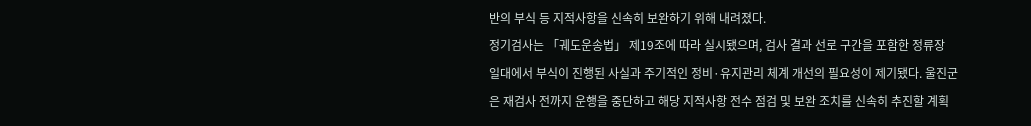반의 부식 등 지적사항을 신속히 보완하기 위해 내려졌다.
정기검사는 「궤도운송법」 제19조에 따라 실시됐으며, 검사 결과 선로 구간을 포함한 정류장 일대에서 부식이 진행된 사실과 주기적인 정비·유지관리 체계 개선의 필요성이 제기됐다. 울진군은 재검사 전까지 운행을 중단하고 해당 지적사항 전수 점검 및 보완 조치를 신속히 추진할 계획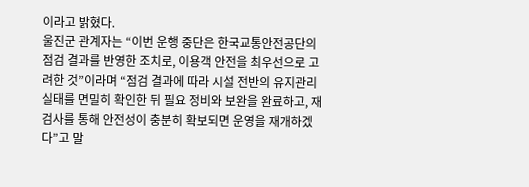이라고 밝혔다.
울진군 관계자는 “이번 운행 중단은 한국교통안전공단의 점검 결과를 반영한 조치로, 이용객 안전을 최우선으로 고려한 것”이라며 “점검 결과에 따라 시설 전반의 유지관리 실태를 면밀히 확인한 뒤 필요 정비와 보완을 완료하고, 재검사를 통해 안전성이 충분히 확보되면 운영을 재개하겠다”고 말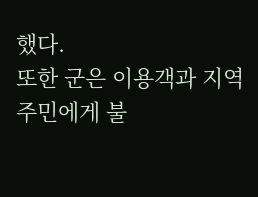했다.
또한 군은 이용객과 지역 주민에게 불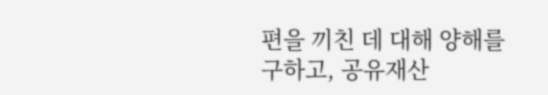편을 끼친 데 대해 양해를 구하고, 공유재산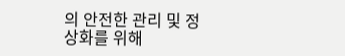의 안전한 관리 및 정상화를 위해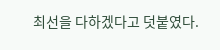최선을 다하겠다고 덧붙였다.